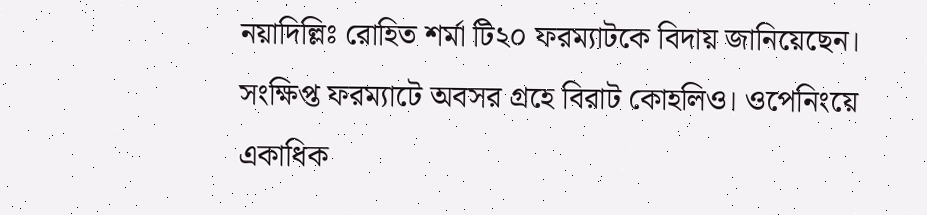নয়াদিল্লিঃ রোহিত শর্মা টি২০ ফরম্যাটকে বিদায় জানিয়েছেন। সংক্ষিপ্ত ফরম্যাটে অবসর গ্রহে বিরাট কোহলিও। ওপেনিংয়ে একাধিক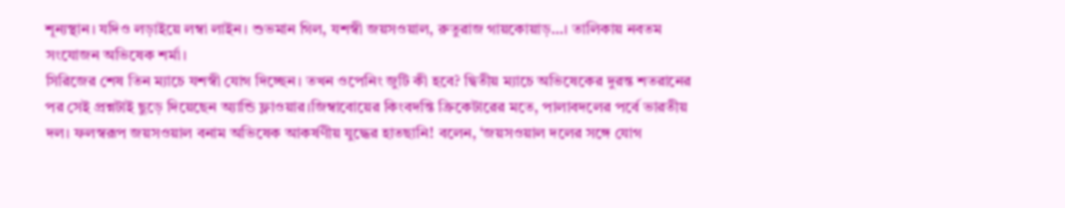শূন্যস্থান। যদিও লড়াইয়ে লম্বা লাইন। শুভমান গিল, যশস্বী জয়সওয়াল, রুতুরাজ গায়কোয়াড়…। তালিকায় নবতম সংযোজন অভিষেক শর্মা।
সিরিজের শেষ তিন ম্যাচে যশস্বী যোগ দিচ্ছেন। তখন ওপেনিং জুটি কী হবে? দ্বিতীয় ম্যাচে অভিষেকের দুরন্ত শতরানের পর সেই প্রশ্নটাই ছুড়ে দিয়েছেন অ্যান্ডি ফ্লাওয়ার।জিম্বাবোয়ের কিংবদন্তি ক্রিকেটারের মতে, পালাবদলের পর্বে ভারতীয় দল। ফলস্বরূপ জয়সওয়াল বনাম অভিষেক আকর্ষণীয় যুদ্ধের হাতছানি! বলেন, ‘জয়সওয়াল দলের সঙ্গে যোগ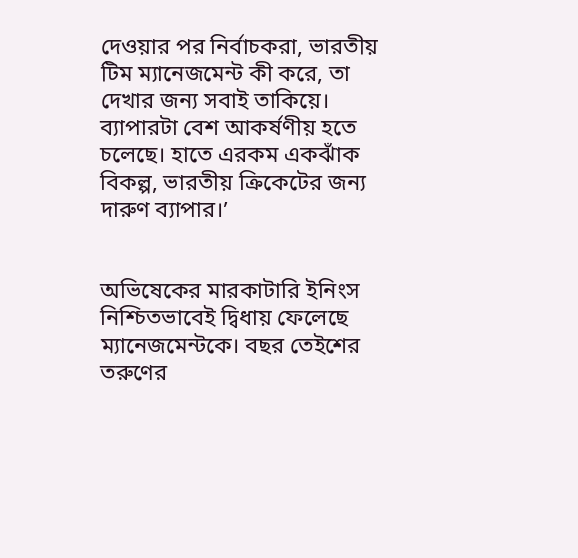দেওয়ার পর নির্বাচকরা, ভারতীয় টিম ম্যানেজমেন্ট কী করে, তা দেখার জন্য সবাই তাকিয়ে। ব্যাপারটা বেশ আকর্ষণীয় হতে চলেছে। হাতে এরকম একঝাঁক বিকল্প, ভারতীয় ক্রিকেটের জন্য দারুণ ব্যাপার।’


অভিষেকের মারকাটারি ইনিংস নিশ্চিতভাবেই দ্বিধায় ফেলেছে ম্যানেজমেন্টকে। বছর তেইশের তরুণের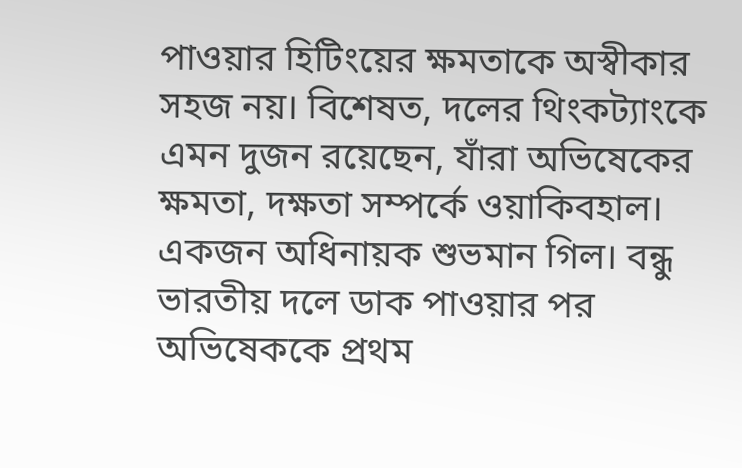পাওয়ার হিটিংয়ের ক্ষমতাকে অস্বীকার সহজ নয়। বিশেষত, দলের থিংকট্যাংকে এমন দুজন রয়েছেন, যাঁরা অভিষেকের ক্ষমতা, দক্ষতা সম্পর্কে ওয়াকিবহাল।
একজন অধিনায়ক শুভমান গিল। বন্ধু ভারতীয় দলে ডাক পাওয়ার পর অভিষেককে প্রথম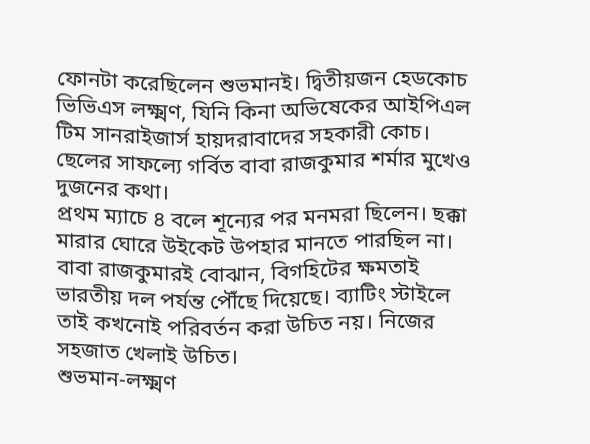ফোনটা করেছিলেন শুভমানই। দ্বিতীয়জন হেডকোচ ভিভিএস লক্ষ্মণ, যিনি কিনা অভিষেকের আইপিএল টিম সানরাইজার্স হায়দরাবাদের সহকারী কোচ। ছেলের সাফল্যে গর্বিত বাবা রাজকুমার শর্মার মুখেও দুজনের কথা।
প্রথম ম্যাচে ৪ বলে শূন্যের পর মনমরা ছিলেন। ছক্কা মারার ঘোরে উইকেট উপহার মানতে পারছিল না। বাবা রাজকুমারই বোঝান, বিগহিটের ক্ষমতাই ভারতীয় দল পর্যন্ত পৌঁছে দিয়েছে। ব্যাটিং স্টাইলে তাই কখনোই পরিবর্তন করা উচিত নয়। নিজের সহজাত খেলাই উচিত।
শুভমান-লক্ষ্মণ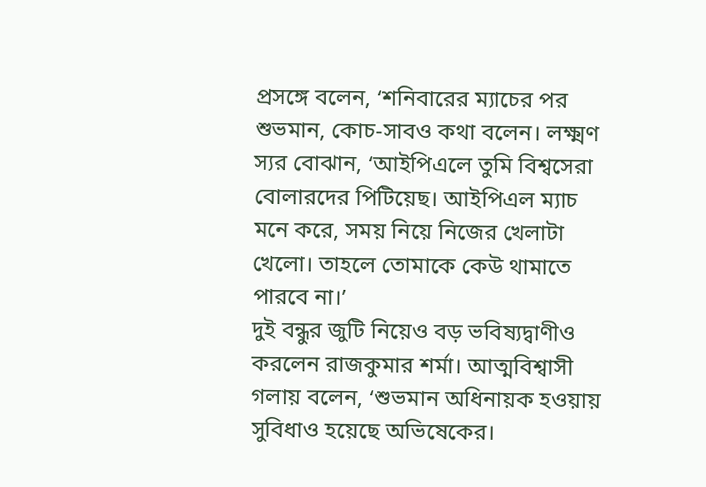প্রসঙ্গে বলেন, ‘শনিবারের ম্যাচের পর শুভমান, কোচ-সাবও কথা বলেন। লক্ষ্মণ স্যর বোঝান, ‘আইপিএলে তুমি বিশ্বসেরা বোলারদের পিটিয়েছ। আইপিএল ম্যাচ মনে করে, সময় নিয়ে নিজের খেলাটা খেলো। তাহলে তোমাকে কেউ থামাতে পারবে না।’
দুই বন্ধুর জুটি নিয়েও বড় ভবিষ্যদ্বাণীও করলেন রাজকুমার শর্মা। আত্মবিশ্বাসী গলায় বলেন, ‘শুভমান অধিনায়ক হওয়ায় সুবিধাও হয়েছে অভিষেকের।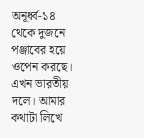অনূর্ধ্ব-১৪ থেকে দুজনে পঞ্জাবের হয়ে ওপেন করছে। এখন ভারতীয় দলে। আমার কথাটা লিখে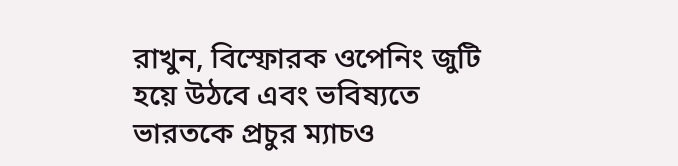রাখুন, বিস্ফোরক ওপেনিং জুটি হয়ে উঠবে এবং ভবিষ্যতে ভারতকে প্রচুর ম্যাচও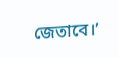জেতাবে।’